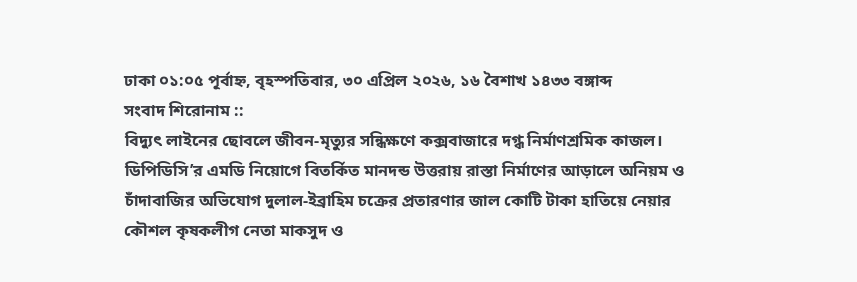ঢাকা ০১:০৫ পূর্বাহ্ন, বৃহস্পতিবার, ৩০ এপ্রিল ২০২৬, ১৬ বৈশাখ ১৪৩৩ বঙ্গাব্দ
সংবাদ শিরোনাম ::
বিদ্যুৎ লাইনের ছোবলে জীবন-মৃত্যুর সন্ধিক্ষণে কক্সবাজারে দগ্ধ নির্মাণশ্রমিক কাজল। ডিপিডিসি’র এমডি নিয়োগে বিতর্কিত মানদন্ড উত্তরায় রাস্তা নির্মাণের আড়ালে অনিয়ম ও চাঁদাবাজির অভিযোগ দুলাল-ইব্রাহিম চক্রের প্রতারণার জাল কোটি টাকা হাতিয়ে নেয়ার কৌশল কৃষকলীগ নেতা মাকসুদ ও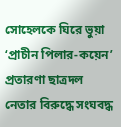সোহেলকে ঘিরে ভুয়া ‘প্রাচীন পিলার-কয়েন’ প্রতারণা ছাত্রদল নেতার বিরুদ্ধে সংঘবদ্ধ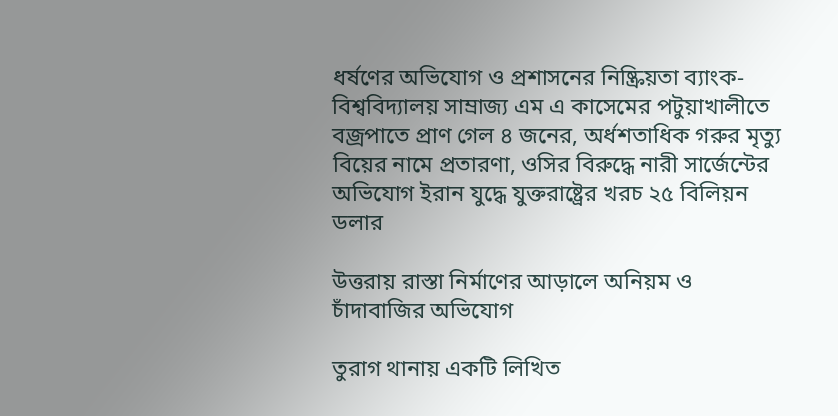ধর্ষণের অভিযোগ ও প্রশাসনের নিষ্ক্রিয়তা ব্যাংক-বিশ্ববিদ্যালয় সাম্রাজ্য এম এ কাসেমের পটুয়াখালীতে বজ্রপাতে প্রাণ গেল ৪ জনের, অর্ধশতাধিক গরুর মৃত্যু বিয়ের নামে প্রতারণা, ওসির বিরুদ্ধে নারী সার্জেন্টের অভিযোগ ইরান যুদ্ধে যুক্তরাষ্ট্রের খরচ ২৫ বিলিয়ন ডলার

উত্তরায় রাস্তা নির্মাণের আড়ালে অনিয়ম ও চাঁদাবাজির অভিযোগ

তুরাগ থানায় একটি লিখিত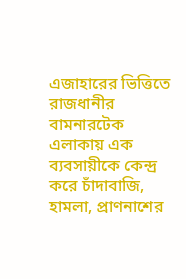এজাহারের ভিত্তিতে রাজধানীর বামনারটেক এলাকায় এক ব্যবসায়ীকে কেন্দ্র করে চাঁদাবাজি, হামলা, প্রাণনাশের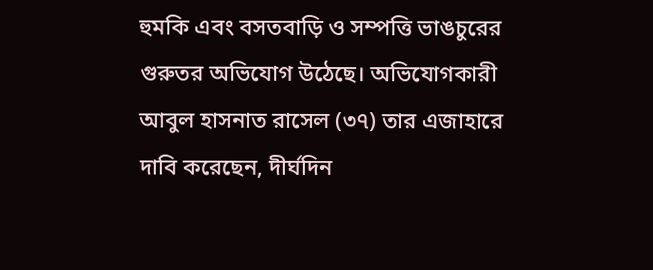হুমকি এবং বসতবাড়ি ও সম্পত্তি ভাঙচুরের গুরুতর অভিযোগ উঠেছে। অভিযোগকারী আবুল হাসনাত রাসেল (৩৭) তার এজাহারে দাবি করেছেন, দীর্ঘদিন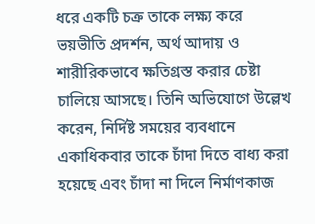ধরে একটি চক্র তাকে লক্ষ্য করে ভয়ভীতি প্রদর্শন, অর্থ আদায় ও শারীরিকভাবে ক্ষতিগ্রস্ত করার চেষ্টা চালিয়ে আসছে। তিনি অভিযোগে উল্লেখ করেন, নির্দিষ্ট সময়ের ব্যবধানে একাধিকবার তাকে চাঁদা দিতে বাধ্য করা হয়েছে এবং চাঁদা না দিলে নির্মাণকাজ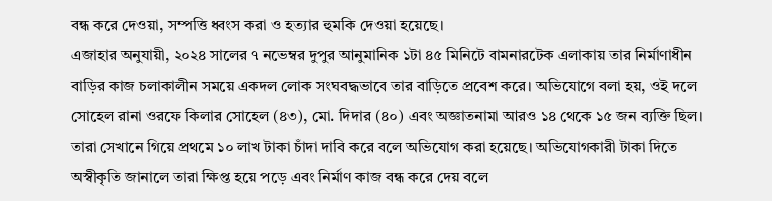বন্ধ করে দেওয়া, সম্পত্তি ধ্বংস করা ও হত্যার হুমকি দেওয়া হয়েছে।
এজাহার অনুযায়ী, ২০২৪ সালের ৭ নভেম্বর দুপুর আনুমানিক ১টা ৪৫ মিনিটে বামনারটেক এলাকায় তার নির্মাণাধীন বাড়ির কাজ চলাকালীন সময়ে একদল লোক সংঘবদ্ধভাবে তার বাড়িতে প্রবেশ করে। অভিযোগে বলা হয়, ওই দলে সোহেল রানা ওরফে কিলার সোহেল (৪৩), মো. দিদার (৪০) এবং অজ্ঞাতনামা আরও ১৪ থেকে ১৫ জন ব্যক্তি ছিল। তারা সেখানে গিয়ে প্রথমে ১০ লাখ টাকা চাঁদা দাবি করে বলে অভিযোগ করা হয়েছে। অভিযোগকারী টাকা দিতে অস্বীকৃতি জানালে তারা ক্ষিপ্ত হয়ে পড়ে এবং নির্মাণ কাজ বন্ধ করে দেয় বলে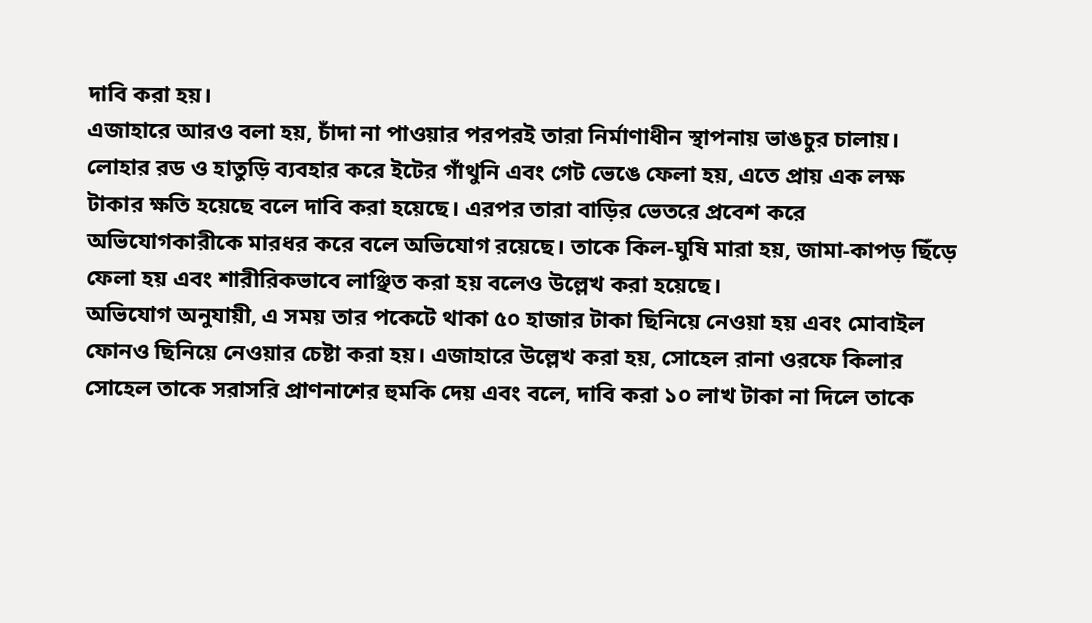দাবি করা হয়।
এজাহারে আরও বলা হয়, চাঁদা না পাওয়ার পরপরই তারা নির্মাণাধীন স্থাপনায় ভাঙচুর চালায়। লোহার রড ও হাতুড়ি ব্যবহার করে ইটের গাঁথুনি এবং গেট ভেঙে ফেলা হয়, এতে প্রায় এক লক্ষ টাকার ক্ষতি হয়েছে বলে দাবি করা হয়েছে। এরপর তারা বাড়ির ভেতরে প্রবেশ করে অভিযোগকারীকে মারধর করে বলে অভিযোগ রয়েছে। তাকে কিল-ঘুষি মারা হয়, জামা-কাপড় ছিঁড়ে ফেলা হয় এবং শারীরিকভাবে লাঞ্ছিত করা হয় বলেও উল্লেখ করা হয়েছে।
অভিযোগ অনুযায়ী, এ সময় তার পকেটে থাকা ৫০ হাজার টাকা ছিনিয়ে নেওয়া হয় এবং মোবাইল ফোনও ছিনিয়ে নেওয়ার চেষ্টা করা হয়। এজাহারে উল্লেখ করা হয়, সোহেল রানা ওরফে কিলার সোহেল তাকে সরাসরি প্রাণনাশের হুমকি দেয় এবং বলে, দাবি করা ১০ লাখ টাকা না দিলে তাকে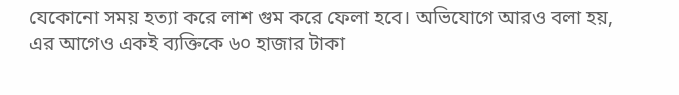যেকোনো সময় হত্যা করে লাশ গুম করে ফেলা হবে। অভিযোগে আরও বলা হয়, এর আগেও একই ব্যক্তিকে ৬০ হাজার টাকা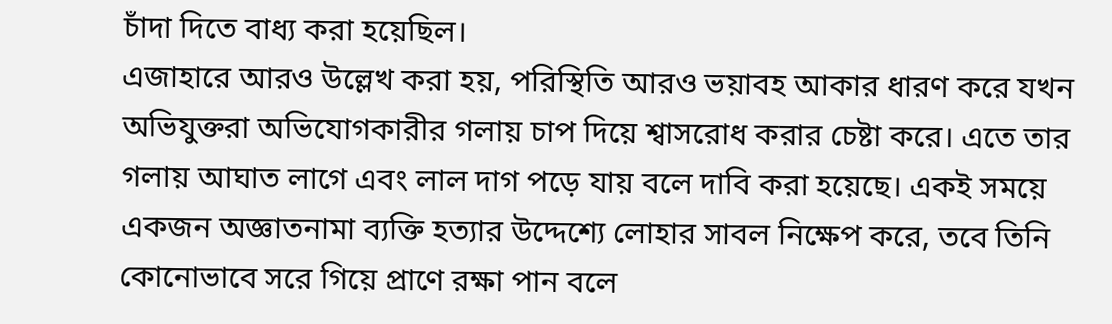চাঁদা দিতে বাধ্য করা হয়েছিল।
এজাহারে আরও উল্লেখ করা হয়, পরিস্থিতি আরও ভয়াবহ আকার ধারণ করে যখন অভিযুক্তরা অভিযোগকারীর গলায় চাপ দিয়ে শ্বাসরোধ করার চেষ্টা করে। এতে তার গলায় আঘাত লাগে এবং লাল দাগ পড়ে যায় বলে দাবি করা হয়েছে। একই সময়ে একজন অজ্ঞাতনামা ব্যক্তি হত্যার উদ্দেশ্যে লোহার সাবল নিক্ষেপ করে, তবে তিনি কোনোভাবে সরে গিয়ে প্রাণে রক্ষা পান বলে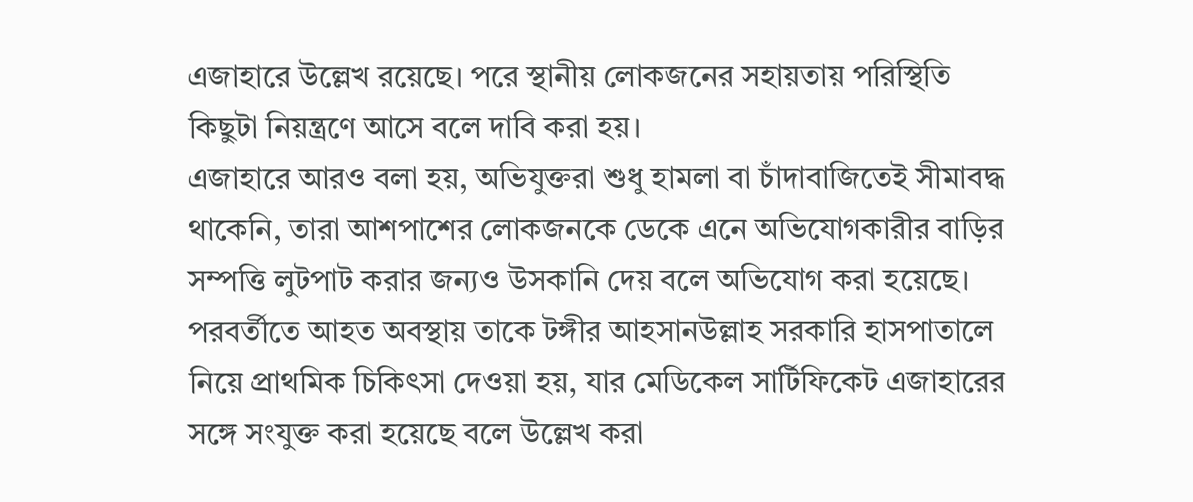এজাহারে উল্লেখ রয়েছে। পরে স্থানীয় লোকজনের সহায়তায় পরিস্থিতি কিছুটা নিয়ন্ত্রণে আসে বলে দাবি করা হয়।
এজাহারে আরও বলা হয়, অভিযুক্তরা শুধু হামলা বা চাঁদাবাজিতেই সীমাবদ্ধ থাকেনি, তারা আশপাশের লোকজনকে ডেকে এনে অভিযোগকারীর বাড়ির সম্পত্তি লুটপাট করার জন্যও উসকানি দেয় বলে অভিযোগ করা হয়েছে। পরবর্তীতে আহত অবস্থায় তাকে টঙ্গীর আহসানউল্লাহ সরকারি হাসপাতালে নিয়ে প্রাথমিক চিকিৎসা দেওয়া হয়, যার মেডিকেল সার্টিফিকেট এজাহারের সঙ্গে সংযুক্ত করা হয়েছে বলে উল্লেখ করা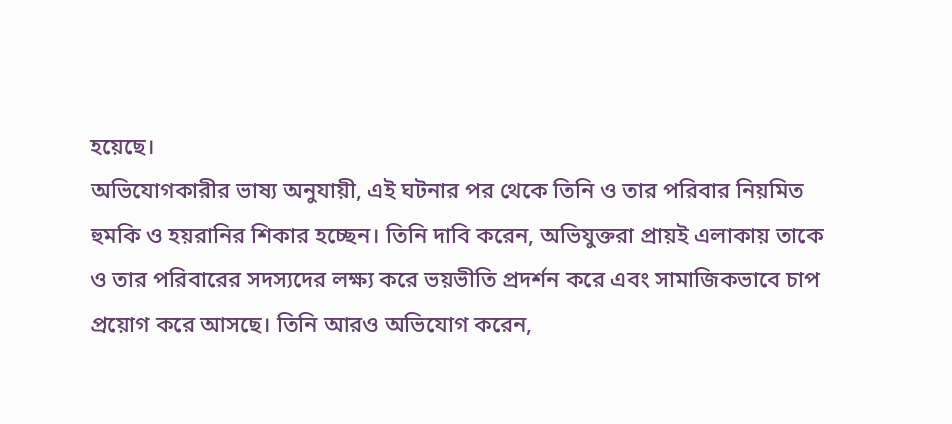হয়েছে।
অভিযোগকারীর ভাষ্য অনুযায়ী, এই ঘটনার পর থেকে তিনি ও তার পরিবার নিয়মিত হুমকি ও হয়রানির শিকার হচ্ছেন। তিনি দাবি করেন, অভিযুক্তরা প্রায়ই এলাকায় তাকে ও তার পরিবারের সদস্যদের লক্ষ্য করে ভয়ভীতি প্রদর্শন করে এবং সামাজিকভাবে চাপ প্রয়োগ করে আসছে। তিনি আরও অভিযোগ করেন,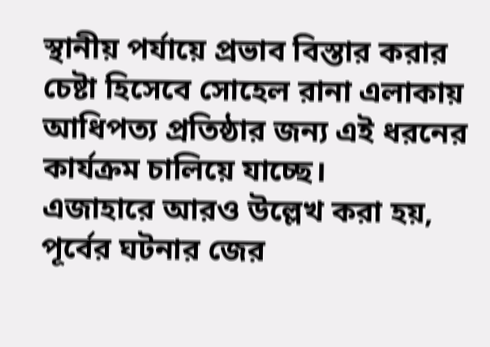স্থানীয় পর্যায়ে প্রভাব বিস্তার করার চেষ্টা হিসেবে সোহেল রানা এলাকায় আধিপত্য প্রতিষ্ঠার জন্য এই ধরনের কার্যক্রম চালিয়ে যাচ্ছে।
এজাহারে আরও উল্লেখ করা হয়, পূর্বের ঘটনার জের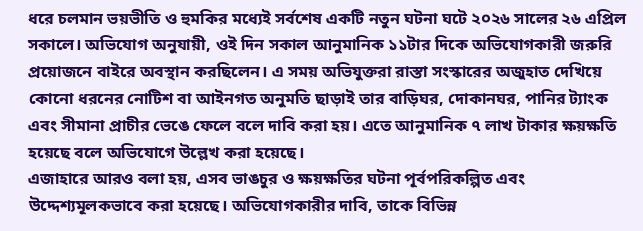ধরে চলমান ভয়ভীতি ও হুমকির মধ্যেই সর্বশেষ একটি নতুন ঘটনা ঘটে ২০২৬ সালের ২৬ এপ্রিল সকালে। অভিযোগ অনুযায়ী, ওই দিন সকাল আনুমানিক ১১টার দিকে অভিযোগকারী জরুরি প্রয়োজনে বাইরে অবস্থান করছিলেন। এ সময় অভিযুক্তরা রাস্তা সংস্কারের অজুহাত দেখিয়ে কোনো ধরনের নোটিশ বা আইনগত অনুমতি ছাড়াই তার বাড়িঘর, দোকানঘর, পানির ট্যাংক এবং সীমানা প্রাচীর ভেঙে ফেলে বলে দাবি করা হয়। এতে আনুমানিক ৭ লাখ টাকার ক্ষয়ক্ষতি হয়েছে বলে অভিযোগে উল্লেখ করা হয়েছে।
এজাহারে আরও বলা হয়, এসব ভাঙচুর ও ক্ষয়ক্ষতির ঘটনা পূর্বপরিকল্পিত এবং উদ্দেশ্যমূলকভাবে করা হয়েছে। অভিযোগকারীর দাবি, তাকে বিভিন্ন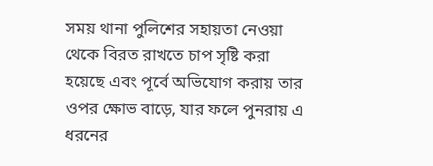সময় থানা পুলিশের সহায়তা নেওয়া থেকে বিরত রাখতে চাপ সৃষ্টি করা হয়েছে এবং পূর্বে অভিযোগ করায় তার ওপর ক্ষোভ বাড়ে, যার ফলে পুনরায় এ ধরনের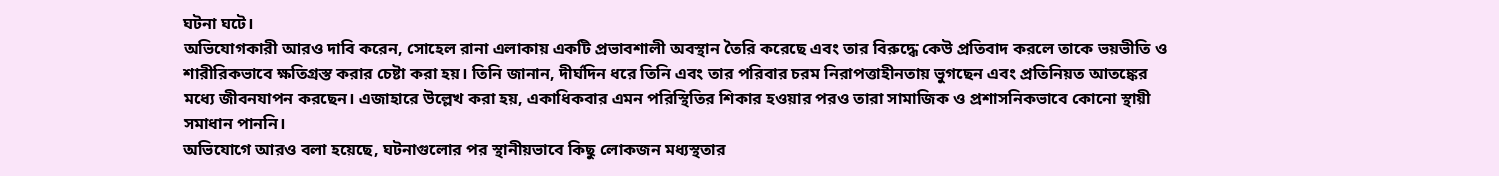ঘটনা ঘটে।
অভিযোগকারী আরও দাবি করেন, সোহেল রানা এলাকায় একটি প্রভাবশালী অবস্থান তৈরি করেছে এবং তার বিরুদ্ধে কেউ প্রতিবাদ করলে তাকে ভয়ভীতি ও শারীরিকভাবে ক্ষতিগ্রস্ত করার চেষ্টা করা হয়। তিনি জানান, দীর্ঘদিন ধরে তিনি এবং তার পরিবার চরম নিরাপত্তাহীনতায় ভুগছেন এবং প্রতিনিয়ত আতঙ্কের মধ্যে জীবনযাপন করছেন। এজাহারে উল্লেখ করা হয়, একাধিকবার এমন পরিস্থিতির শিকার হওয়ার পরও তারা সামাজিক ও প্রশাসনিকভাবে কোনো স্থায়ী সমাধান পাননি।
অভিযোগে আরও বলা হয়েছে, ঘটনাগুলোর পর স্থানীয়ভাবে কিছু লোকজন মধ্যস্থতার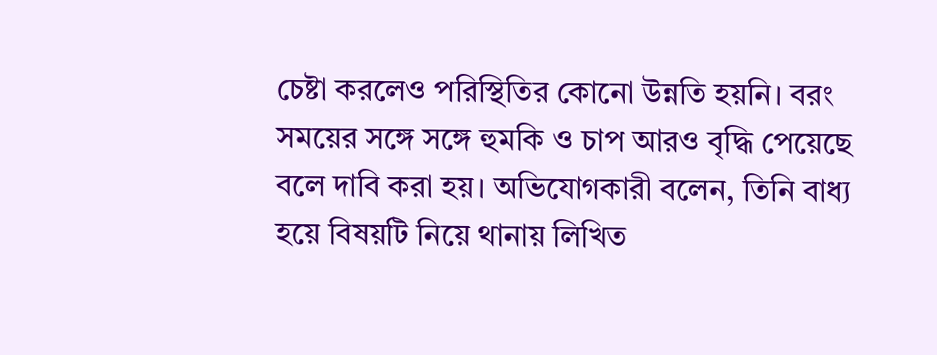চেষ্টা করলেও পরিস্থিতির কোনো উন্নতি হয়নি। বরং সময়ের সঙ্গে সঙ্গে হুমকি ও চাপ আরও বৃদ্ধি পেয়েছে বলে দাবি করা হয়। অভিযোগকারী বলেন, তিনি বাধ্য হয়ে বিষয়টি নিয়ে থানায় লিখিত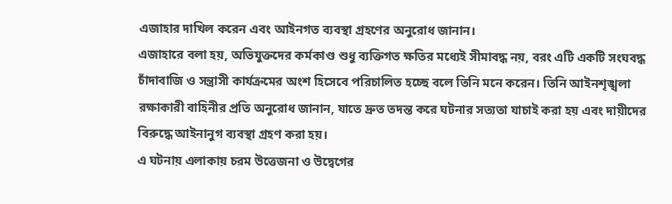এজাহার দাখিল করেন এবং আইনগত ব্যবস্থা গ্রহণের অনুরোধ জানান।
এজাহারে বলা হয়, অভিযুক্তদের কর্মকাণ্ড শুধু ব্যক্তিগত ক্ষতির মধ্যেই সীমাবদ্ধ নয়, বরং এটি একটি সংঘবদ্ধ চাঁদাবাজি ও সন্ত্রাসী কার্যক্রমের অংশ হিসেবে পরিচালিত হচ্ছে বলে তিনি মনে করেন। তিনি আইনশৃঙ্খলা রক্ষাকারী বাহিনীর প্রতি অনুরোধ জানান, যাতে দ্রুত তদন্ত করে ঘটনার সত্যতা যাচাই করা হয় এবং দায়ীদের বিরুদ্ধে আইনানুগ ব্যবস্থা গ্রহণ করা হয়।
এ ঘটনায় এলাকায় চরম উত্তেজনা ও উদ্বেগের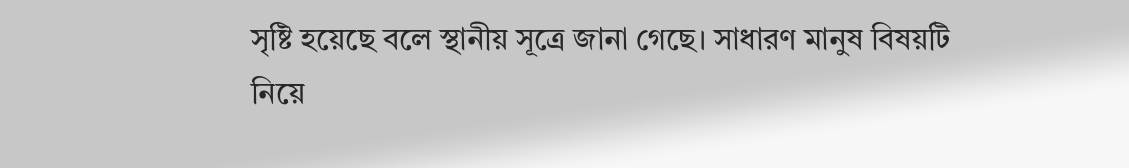সৃষ্টি হয়েছে বলে স্থানীয় সূত্রে জানা গেছে। সাধারণ মানুষ বিষয়টি নিয়ে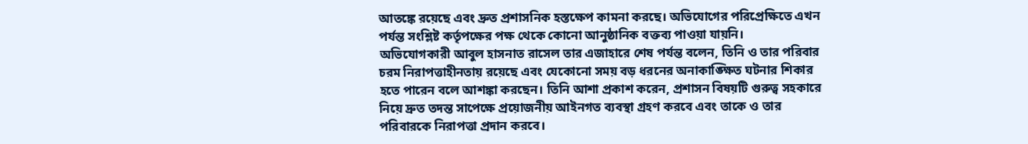আতঙ্কে রয়েছে এবং দ্রুত প্রশাসনিক হস্তক্ষেপ কামনা করছে। অভিযোগের পরিপ্রেক্ষিতে এখন পর্যন্ত সংশ্লিষ্ট কর্তৃপক্ষের পক্ষ থেকে কোনো আনুষ্ঠানিক বক্তব্য পাওয়া যায়নি।
অভিযোগকারী আবুল হাসনাত রাসেল তার এজাহারে শেষ পর্যন্ত বলেন, তিনি ও তার পরিবার চরম নিরাপত্তাহীনতায় রয়েছে এবং যেকোনো সময় বড় ধরনের অনাকাঙ্ক্ষিত ঘটনার শিকার হতে পারেন বলে আশঙ্কা করছেন। তিনি আশা প্রকাশ করেন, প্রশাসন বিষয়টি গুরুত্ব সহকারে নিয়ে দ্রুত তদন্ত সাপেক্ষে প্রয়োজনীয় আইনগত ব্যবস্থা গ্রহণ করবে এবং তাকে ও তার পরিবারকে নিরাপত্তা প্রদান করবে।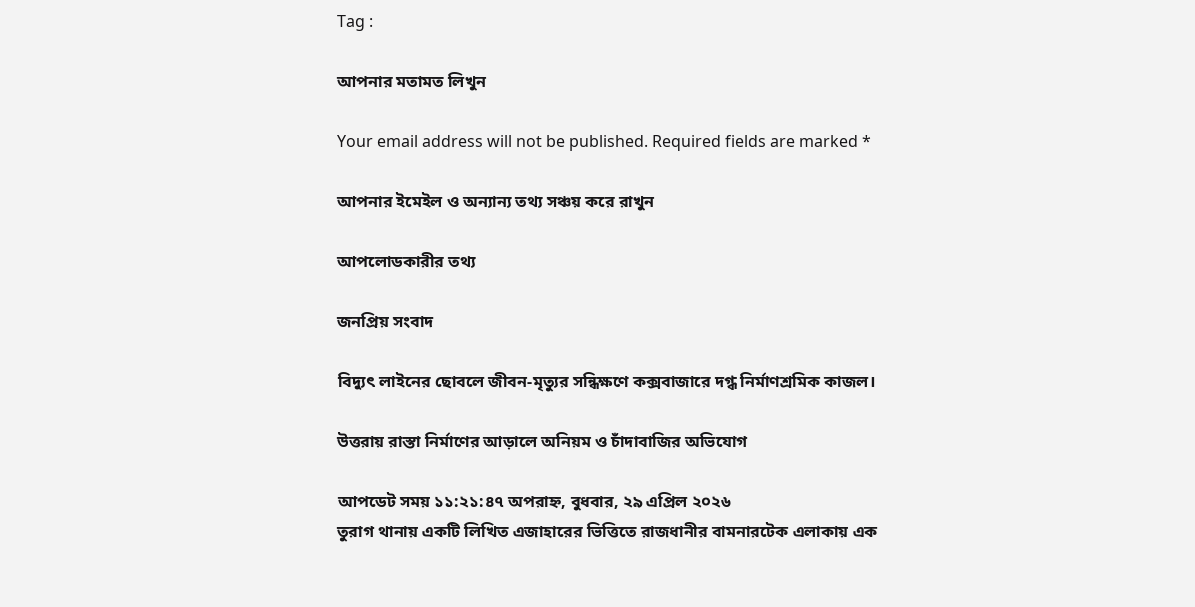Tag :

আপনার মতামত লিখুন

Your email address will not be published. Required fields are marked *

আপনার ইমেইল ও অন্যান্য তথ্য সঞ্চয় করে রাখুন

আপলোডকারীর তথ্য

জনপ্রিয় সংবাদ

বিদ্যুৎ লাইনের ছোবলে জীবন-মৃত্যুর সন্ধিক্ষণে কক্সবাজারে দগ্ধ নির্মাণশ্রমিক কাজল।

উত্তরায় রাস্তা নির্মাণের আড়ালে অনিয়ম ও চাঁদাবাজির অভিযোগ

আপডেট সময় ১১:২১:৪৭ অপরাহ্ন, বুধবার, ২৯ এপ্রিল ২০২৬
তুরাগ থানায় একটি লিখিত এজাহারের ভিত্তিতে রাজধানীর বামনারটেক এলাকায় এক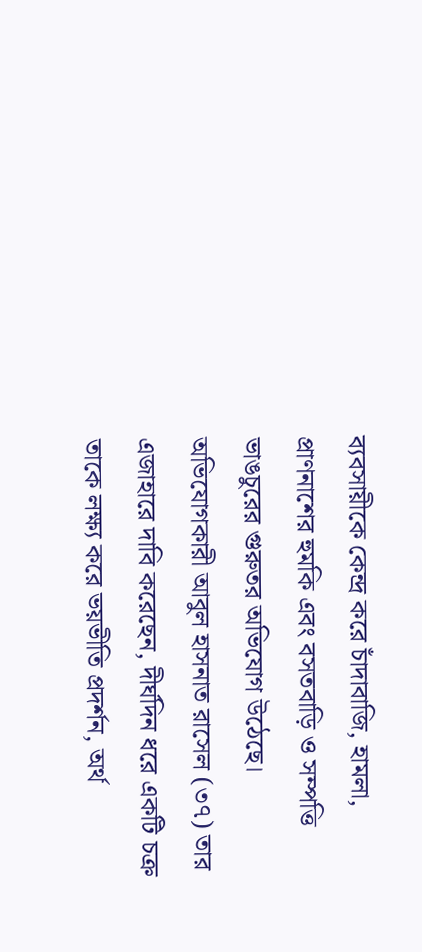ব্যবসায়ীকে কেন্দ্র করে চাঁদাবাজি, হামলা, প্রাণনাশের হুমকি এবং বসতবাড়ি ও সম্পত্তি ভাঙচুরের গুরুতর অভিযোগ উঠেছে। অভিযোগকারী আবুল হাসনাত রাসেল (৩৭) তার এজাহারে দাবি করেছেন, দীর্ঘদিন ধরে একটি চক্র তাকে লক্ষ্য করে ভয়ভীতি প্রদর্শন, অর্থ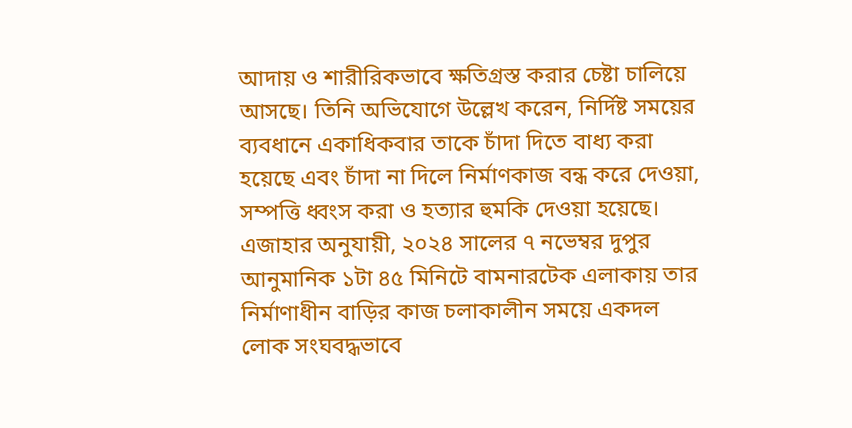আদায় ও শারীরিকভাবে ক্ষতিগ্রস্ত করার চেষ্টা চালিয়ে আসছে। তিনি অভিযোগে উল্লেখ করেন, নির্দিষ্ট সময়ের ব্যবধানে একাধিকবার তাকে চাঁদা দিতে বাধ্য করা হয়েছে এবং চাঁদা না দিলে নির্মাণকাজ বন্ধ করে দেওয়া, সম্পত্তি ধ্বংস করা ও হত্যার হুমকি দেওয়া হয়েছে।
এজাহার অনুযায়ী, ২০২৪ সালের ৭ নভেম্বর দুপুর আনুমানিক ১টা ৪৫ মিনিটে বামনারটেক এলাকায় তার নির্মাণাধীন বাড়ির কাজ চলাকালীন সময়ে একদল লোক সংঘবদ্ধভাবে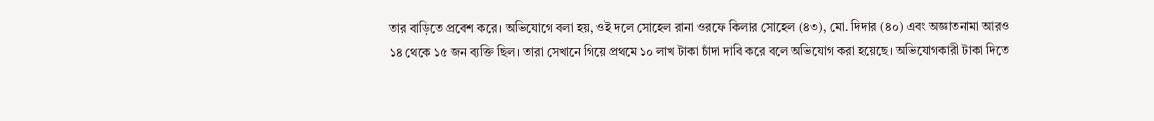তার বাড়িতে প্রবেশ করে। অভিযোগে বলা হয়, ওই দলে সোহেল রানা ওরফে কিলার সোহেল (৪৩), মো. দিদার (৪০) এবং অজ্ঞাতনামা আরও ১৪ থেকে ১৫ জন ব্যক্তি ছিল। তারা সেখানে গিয়ে প্রথমে ১০ লাখ টাকা চাঁদা দাবি করে বলে অভিযোগ করা হয়েছে। অভিযোগকারী টাকা দিতে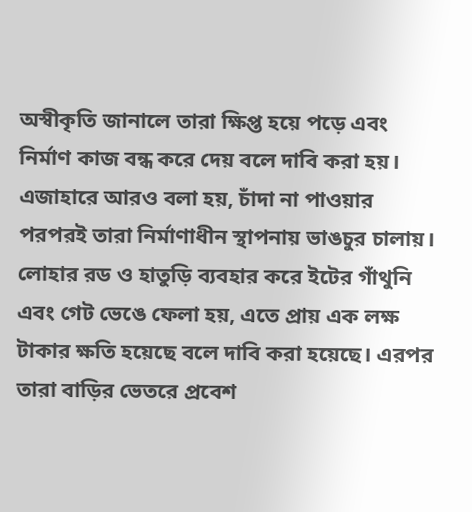অস্বীকৃতি জানালে তারা ক্ষিপ্ত হয়ে পড়ে এবং নির্মাণ কাজ বন্ধ করে দেয় বলে দাবি করা হয়।
এজাহারে আরও বলা হয়, চাঁদা না পাওয়ার পরপরই তারা নির্মাণাধীন স্থাপনায় ভাঙচুর চালায়। লোহার রড ও হাতুড়ি ব্যবহার করে ইটের গাঁথুনি এবং গেট ভেঙে ফেলা হয়, এতে প্রায় এক লক্ষ টাকার ক্ষতি হয়েছে বলে দাবি করা হয়েছে। এরপর তারা বাড়ির ভেতরে প্রবেশ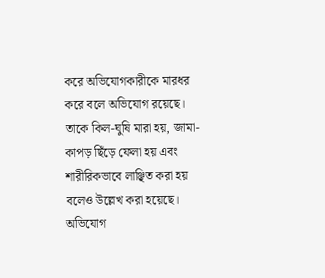করে অভিযোগকারীকে মারধর করে বলে অভিযোগ রয়েছে। তাকে কিল-ঘুষি মারা হয়, জামা-কাপড় ছিঁড়ে ফেলা হয় এবং শারীরিকভাবে লাঞ্ছিত করা হয় বলেও উল্লেখ করা হয়েছে।
অভিযোগ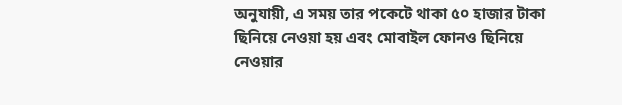অনুযায়ী, এ সময় তার পকেটে থাকা ৫০ হাজার টাকা ছিনিয়ে নেওয়া হয় এবং মোবাইল ফোনও ছিনিয়ে নেওয়ার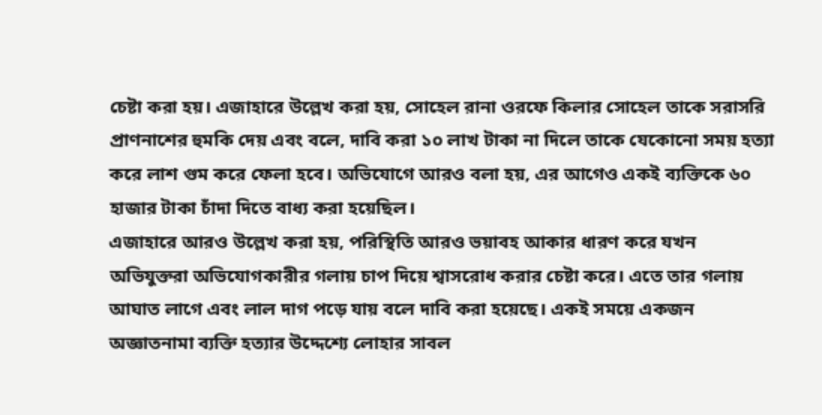চেষ্টা করা হয়। এজাহারে উল্লেখ করা হয়, সোহেল রানা ওরফে কিলার সোহেল তাকে সরাসরি প্রাণনাশের হুমকি দেয় এবং বলে, দাবি করা ১০ লাখ টাকা না দিলে তাকে যেকোনো সময় হত্যা করে লাশ গুম করে ফেলা হবে। অভিযোগে আরও বলা হয়, এর আগেও একই ব্যক্তিকে ৬০ হাজার টাকা চাঁদা দিতে বাধ্য করা হয়েছিল।
এজাহারে আরও উল্লেখ করা হয়, পরিস্থিতি আরও ভয়াবহ আকার ধারণ করে যখন অভিযুক্তরা অভিযোগকারীর গলায় চাপ দিয়ে শ্বাসরোধ করার চেষ্টা করে। এতে তার গলায় আঘাত লাগে এবং লাল দাগ পড়ে যায় বলে দাবি করা হয়েছে। একই সময়ে একজন অজ্ঞাতনামা ব্যক্তি হত্যার উদ্দেশ্যে লোহার সাবল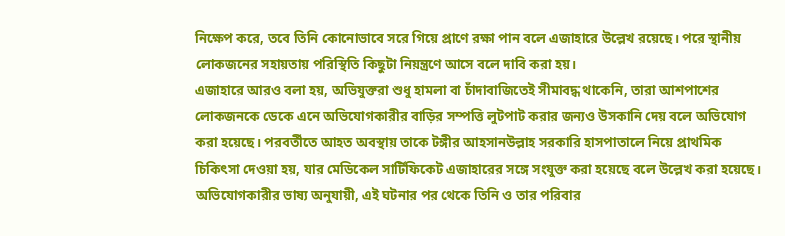নিক্ষেপ করে, তবে তিনি কোনোভাবে সরে গিয়ে প্রাণে রক্ষা পান বলে এজাহারে উল্লেখ রয়েছে। পরে স্থানীয় লোকজনের সহায়তায় পরিস্থিতি কিছুটা নিয়ন্ত্রণে আসে বলে দাবি করা হয়।
এজাহারে আরও বলা হয়, অভিযুক্তরা শুধু হামলা বা চাঁদাবাজিতেই সীমাবদ্ধ থাকেনি, তারা আশপাশের লোকজনকে ডেকে এনে অভিযোগকারীর বাড়ির সম্পত্তি লুটপাট করার জন্যও উসকানি দেয় বলে অভিযোগ করা হয়েছে। পরবর্তীতে আহত অবস্থায় তাকে টঙ্গীর আহসানউল্লাহ সরকারি হাসপাতালে নিয়ে প্রাথমিক চিকিৎসা দেওয়া হয়, যার মেডিকেল সার্টিফিকেট এজাহারের সঙ্গে সংযুক্ত করা হয়েছে বলে উল্লেখ করা হয়েছে।
অভিযোগকারীর ভাষ্য অনুযায়ী, এই ঘটনার পর থেকে তিনি ও তার পরিবার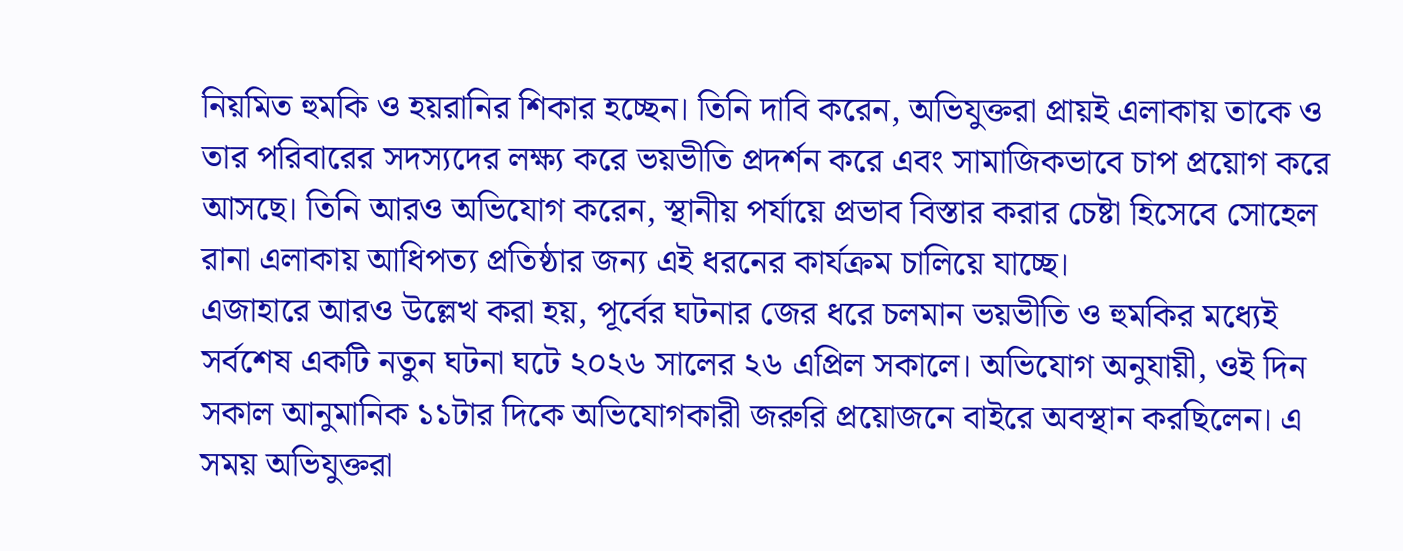নিয়মিত হুমকি ও হয়রানির শিকার হচ্ছেন। তিনি দাবি করেন, অভিযুক্তরা প্রায়ই এলাকায় তাকে ও তার পরিবারের সদস্যদের লক্ষ্য করে ভয়ভীতি প্রদর্শন করে এবং সামাজিকভাবে চাপ প্রয়োগ করে আসছে। তিনি আরও অভিযোগ করেন, স্থানীয় পর্যায়ে প্রভাব বিস্তার করার চেষ্টা হিসেবে সোহেল রানা এলাকায় আধিপত্য প্রতিষ্ঠার জন্য এই ধরনের কার্যক্রম চালিয়ে যাচ্ছে।
এজাহারে আরও উল্লেখ করা হয়, পূর্বের ঘটনার জের ধরে চলমান ভয়ভীতি ও হুমকির মধ্যেই সর্বশেষ একটি নতুন ঘটনা ঘটে ২০২৬ সালের ২৬ এপ্রিল সকালে। অভিযোগ অনুযায়ী, ওই দিন সকাল আনুমানিক ১১টার দিকে অভিযোগকারী জরুরি প্রয়োজনে বাইরে অবস্থান করছিলেন। এ সময় অভিযুক্তরা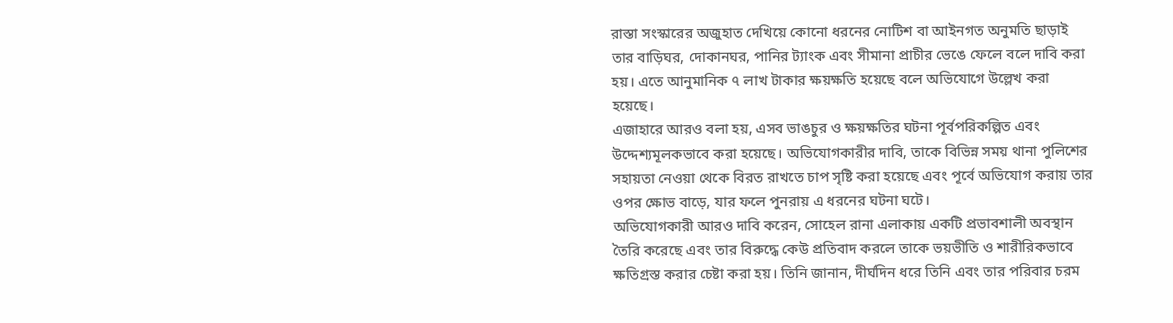রাস্তা সংস্কারের অজুহাত দেখিয়ে কোনো ধরনের নোটিশ বা আইনগত অনুমতি ছাড়াই তার বাড়িঘর, দোকানঘর, পানির ট্যাংক এবং সীমানা প্রাচীর ভেঙে ফেলে বলে দাবি করা হয়। এতে আনুমানিক ৭ লাখ টাকার ক্ষয়ক্ষতি হয়েছে বলে অভিযোগে উল্লেখ করা হয়েছে।
এজাহারে আরও বলা হয়, এসব ভাঙচুর ও ক্ষয়ক্ষতির ঘটনা পূর্বপরিকল্পিত এবং উদ্দেশ্যমূলকভাবে করা হয়েছে। অভিযোগকারীর দাবি, তাকে বিভিন্ন সময় থানা পুলিশের সহায়তা নেওয়া থেকে বিরত রাখতে চাপ সৃষ্টি করা হয়েছে এবং পূর্বে অভিযোগ করায় তার ওপর ক্ষোভ বাড়ে, যার ফলে পুনরায় এ ধরনের ঘটনা ঘটে।
অভিযোগকারী আরও দাবি করেন, সোহেল রানা এলাকায় একটি প্রভাবশালী অবস্থান তৈরি করেছে এবং তার বিরুদ্ধে কেউ প্রতিবাদ করলে তাকে ভয়ভীতি ও শারীরিকভাবে ক্ষতিগ্রস্ত করার চেষ্টা করা হয়। তিনি জানান, দীর্ঘদিন ধরে তিনি এবং তার পরিবার চরম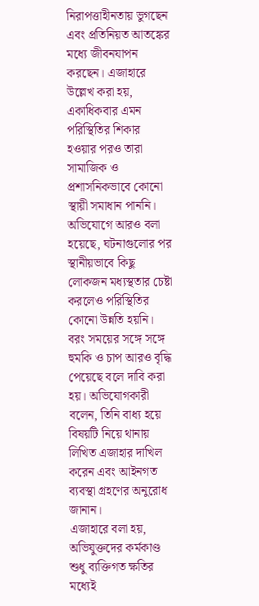নিরাপত্তাহীনতায় ভুগছেন এবং প্রতিনিয়ত আতঙ্কের মধ্যে জীবনযাপন করছেন। এজাহারে উল্লেখ করা হয়, একাধিকবার এমন পরিস্থিতির শিকার হওয়ার পরও তারা সামাজিক ও প্রশাসনিকভাবে কোনো স্থায়ী সমাধান পাননি।
অভিযোগে আরও বলা হয়েছে, ঘটনাগুলোর পর স্থানীয়ভাবে কিছু লোকজন মধ্যস্থতার চেষ্টা করলেও পরিস্থিতির কোনো উন্নতি হয়নি। বরং সময়ের সঙ্গে সঙ্গে হুমকি ও চাপ আরও বৃদ্ধি পেয়েছে বলে দাবি করা হয়। অভিযোগকারী বলেন, তিনি বাধ্য হয়ে বিষয়টি নিয়ে থানায় লিখিত এজাহার দাখিল করেন এবং আইনগত ব্যবস্থা গ্রহণের অনুরোধ জানান।
এজাহারে বলা হয়, অভিযুক্তদের কর্মকাণ্ড শুধু ব্যক্তিগত ক্ষতির মধ্যেই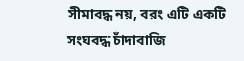সীমাবদ্ধ নয়, বরং এটি একটি সংঘবদ্ধ চাঁদাবাজি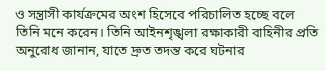ও সন্ত্রাসী কার্যক্রমের অংশ হিসেবে পরিচালিত হচ্ছে বলে তিনি মনে করেন। তিনি আইনশৃঙ্খলা রক্ষাকারী বাহিনীর প্রতি অনুরোধ জানান, যাতে দ্রুত তদন্ত করে ঘটনার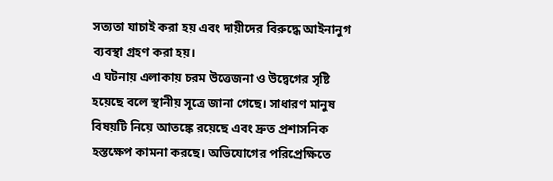সত্যতা যাচাই করা হয় এবং দায়ীদের বিরুদ্ধে আইনানুগ ব্যবস্থা গ্রহণ করা হয়।
এ ঘটনায় এলাকায় চরম উত্তেজনা ও উদ্বেগের সৃষ্টি হয়েছে বলে স্থানীয় সূত্রে জানা গেছে। সাধারণ মানুষ বিষয়টি নিয়ে আতঙ্কে রয়েছে এবং দ্রুত প্রশাসনিক হস্তক্ষেপ কামনা করছে। অভিযোগের পরিপ্রেক্ষিতে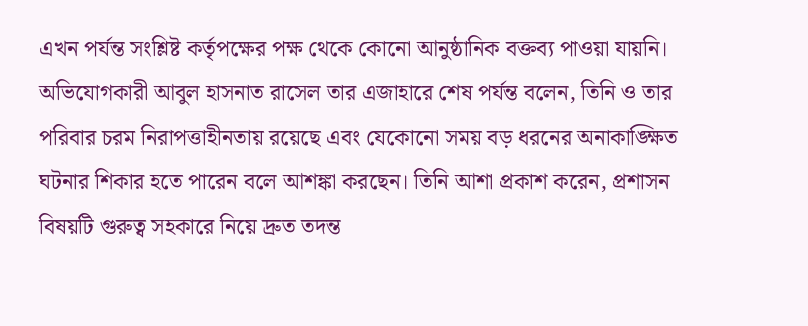এখন পর্যন্ত সংশ্লিষ্ট কর্তৃপক্ষের পক্ষ থেকে কোনো আনুষ্ঠানিক বক্তব্য পাওয়া যায়নি।
অভিযোগকারী আবুল হাসনাত রাসেল তার এজাহারে শেষ পর্যন্ত বলেন, তিনি ও তার পরিবার চরম নিরাপত্তাহীনতায় রয়েছে এবং যেকোনো সময় বড় ধরনের অনাকাঙ্ক্ষিত ঘটনার শিকার হতে পারেন বলে আশঙ্কা করছেন। তিনি আশা প্রকাশ করেন, প্রশাসন বিষয়টি গুরুত্ব সহকারে নিয়ে দ্রুত তদন্ত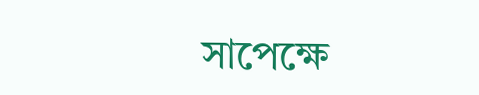সাপেক্ষে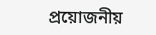প্রয়োজনীয়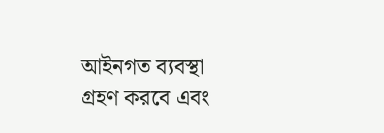আইনগত ব্যবস্থা গ্রহণ করবে এবং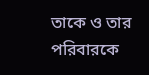তাকে ও তার পরিবারকে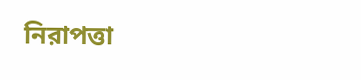নিরাপত্তা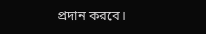প্রদান করবে।